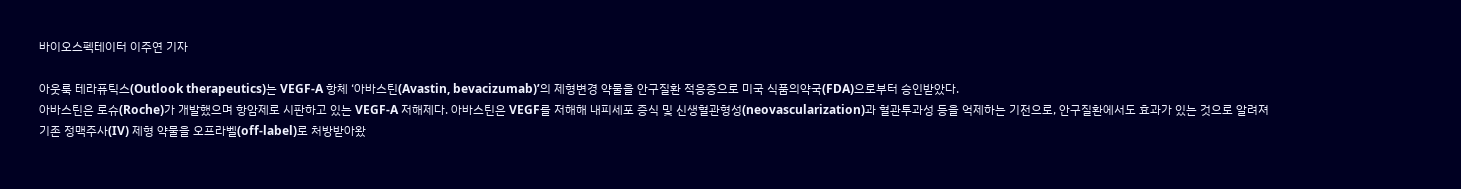바이오스펙테이터 이주연 기자

아웃룩 테라퓨틱스(Outlook therapeutics)는 VEGF-A 항체 ‘아바스틴(Avastin, bevacizumab)’의 제형변경 약물을 안구질환 적응증으로 미국 식품의약국(FDA)으로부터 승인받았다.
아바스틴은 로슈(Roche)가 개발했으며 항암제로 시판하고 있는 VEGF-A 저해제다. 아바스틴은 VEGF를 저해해 내피세포 증식 및 신생혈관형성(neovascularization)과 혈관투과성 등을 억제하는 기전으로, 안구질환에서도 효과가 있는 것으로 알려져 기존 정맥주사(IV) 제형 약물을 오프라벨(off-label)로 처방받아왔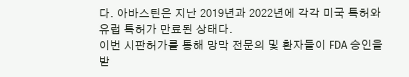다. 아바스틴은 지난 2019년과 2022년에 각각 미국 특허와 유럽 특허가 만료된 상태다.
이번 시판허가를 통해 망막 전문의 및 환자들이 FDA 승인을 받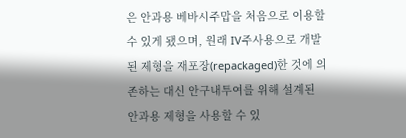은 안과용 베바시주맙을 처음으로 이용할 수 있게 됐으며, 원래 IV주사용으로 개발된 제형을 재포장(repackaged)한 것에 의존하는 대신 안구내투여를 위해 설계된 안과용 제형을 사용할 수 있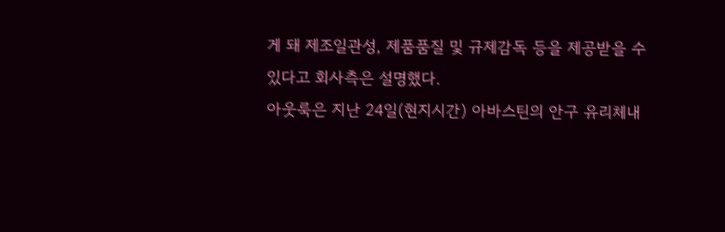게 돼 제조일관성, 제품품질 및 규제감독 등을 제공받을 수 있다고 회사측은 설명했다.
아웃룩은 지난 24일(현지시간) 아바스틴의 안구 유리체내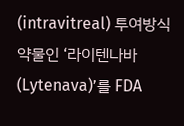(intravitreal) 투여방식 약물인 ‘라이텐나바(Lytenava)’를 FDA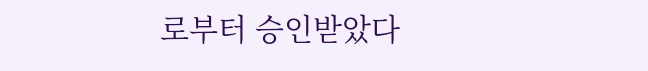로부터 승인받았다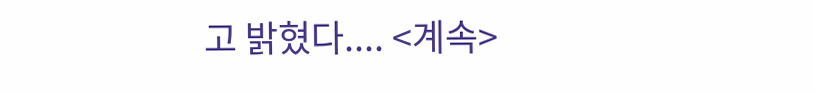고 밝혔다.... <계속>